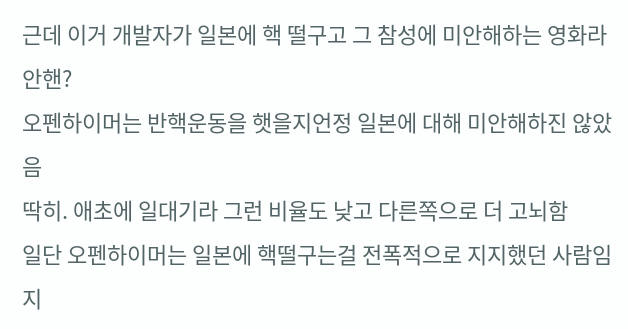근데 이거 개발자가 일본에 핵 떨구고 그 참성에 미안해하는 영화라 안핸?
오펜하이머는 반핵운동을 햇을지언정 일본에 대해 미안해하진 않았음
딱히. 애초에 일대기라 그런 비율도 낮고 다른쪽으로 더 고뇌함
일단 오펜하이머는 일본에 핵떨구는걸 전폭적으로 지지했던 사람임
지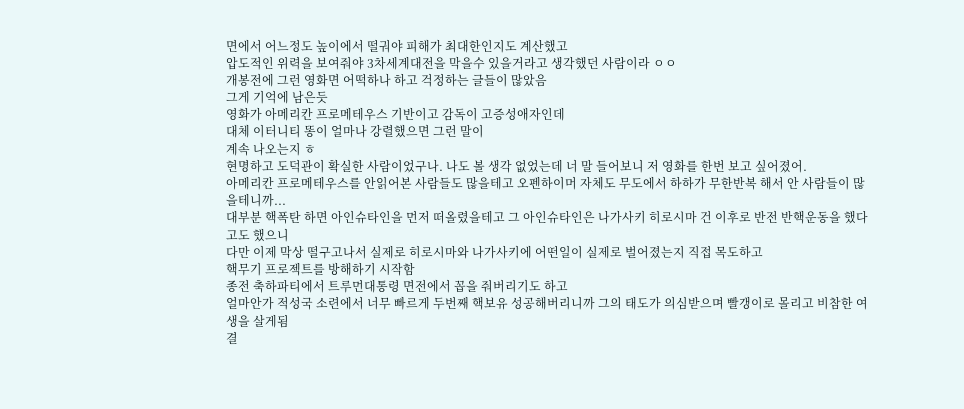면에서 어느정도 높이에서 떨궈야 피해가 최대한인지도 계산했고
압도적인 위력을 보여줘야 3차세계대전을 막을수 있을거라고 생각했던 사람이라 ㅇㅇ
개봉전에 그런 영화면 어떡하나 하고 걱정하는 글들이 많았음
그게 기억에 남은듯
영화가 아메리칸 프로메테우스 기반이고 감독이 고증성애자인데
대체 이터니티 똥이 얼마나 강렬했으면 그런 말이
계속 나오는지 ㅎ
현명하고 도덕관이 확실한 사람이었구나. 나도 볼 생각 없었는데 너 말 들어보니 저 영화를 한번 보고 싶어졌어.
아메리칸 프로메테우스를 안읽어본 사람들도 많을테고 오펜하이머 자체도 무도에서 하하가 무한반복 해서 안 사람들이 많을테니까...
대부분 핵폭탄 하면 아인슈타인을 먼저 떠올렸을테고 그 아인슈타인은 나가사키 히로시마 건 이후로 반전 반핵운동을 했다고도 했으니
다만 이제 막상 떨구고나서 실제로 히로시마와 나가사키에 어떤일이 실제로 벌어졌는지 직접 목도하고
핵무기 프로젝트를 방해하기 시작함
종전 축하파티에서 트루먼대통령 면전에서 꼽을 줘버리기도 하고
얼마안가 적성국 소련에서 너무 빠르게 두번째 핵보유 성공해버리니까 그의 태도가 의심받으며 빨갱이로 몰리고 비참한 여생을 살게됨
결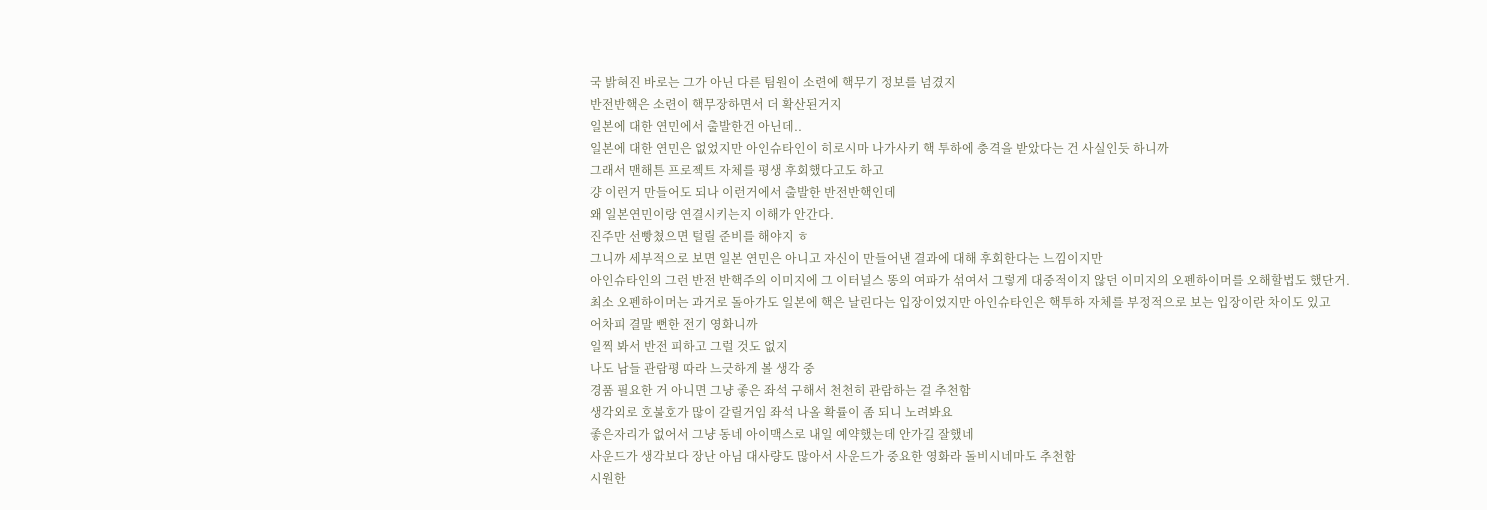국 밝혀진 바로는 그가 아닌 다른 팀원이 소련에 핵무기 정보를 넘겼지
반전반핵은 소련이 핵무장하면서 더 확산된거지
일본에 대한 연민에서 출발한건 아닌데..
일본에 대한 연민은 없었지만 아인슈타인이 히로시마 나가사키 핵 투하에 충격을 받았다는 건 사실인듯 하니까
그래서 맨해튼 프로젝트 자체를 평생 후회했다고도 하고
걍 이런거 만들어도 되나 이런거에서 출발한 반전반핵인데
왜 일본연민이랑 연결시키는지 이해가 안간다.
진주만 선빵쳤으면 털릴 준비를 해야지 ㅎ
그니까 세부적으로 보면 일본 연민은 아니고 자신이 만들어낸 결과에 대해 후회한다는 느낌이지만
아인슈타인의 그런 반전 반핵주의 이미지에 그 이터널스 똥의 여파가 섞여서 그렇게 대중적이지 않던 이미지의 오펜하이머를 오해할법도 했단거.
최소 오펜하이머는 과거로 돌아가도 일본에 핵은 날린다는 입장이었지만 아인슈타인은 핵투하 자체를 부정적으로 보는 입장이란 차이도 있고
어차피 결말 뻔한 전기 영화니까
일찍 봐서 반전 피하고 그럴 것도 없지
나도 남들 관람평 따라 느긋하게 볼 생각 중
경품 필요한 거 아니면 그냥 좋은 좌석 구해서 천천히 관람하는 걸 추천함
생각외로 호불호가 많이 갈릴거임 좌석 나올 확률이 좀 되니 노려봐요
좋은자리가 없어서 그냥 동네 아이맥스로 내일 예약했는데 안가길 잘했네
사운드가 생각보다 장난 아님 대사량도 많아서 사운드가 중요한 영화라 돌비시네마도 추천함
시원한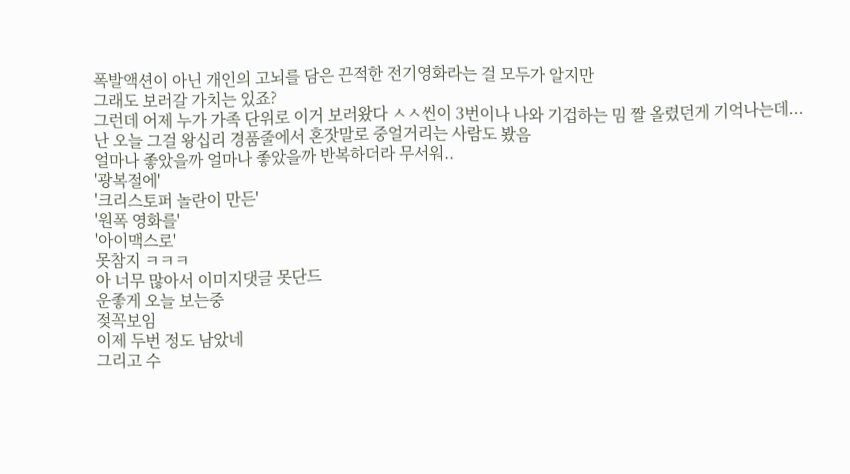폭발액션이 아닌 개인의 고뇌를 담은 끈적한 전기영화라는 걸 모두가 알지만
그래도 보러갈 가치는 있죠?
그런데 어제 누가 가족 단위로 이거 보러왔다 ㅅㅅ씬이 3번이나 나와 기겁하는 밈 짤 올렸던게 기억나는데...
난 오늘 그걸 왕십리 경품줄에서 혼잣말로 중얼거리는 사람도 봤음
얼마나 좋았을까 얼마나 좋았을까 반복하더라 무서워..
'광복절에'
'크리스토퍼 놀란이 만든'
'원폭 영화를'
'아이맥스로'
못참지 ㅋㅋㅋ
아 너무 많아서 이미지댓글 못단드
운좋게 오늘 보는중
젖꼭보임
이제 두번 정도 남았네
그리고 수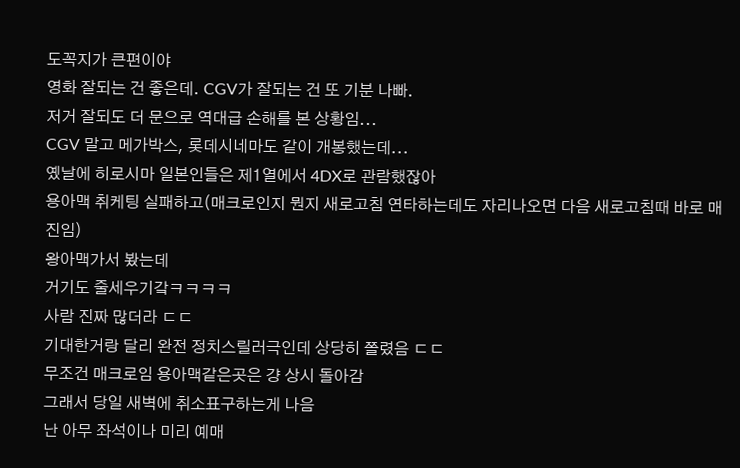도꼭지가 큰편이야
영화 잘되는 건 좋은데. CGV가 잘되는 건 또 기분 나빠.
저거 잘되도 더 문으로 역대급 손해를 본 상황임...
CGV 말고 메가박스, 롯데시네마도 같이 개봉했는데...
옜날에 히로시마 일본인들은 제1열에서 4DX로 관람했잖아
용아맥 취케팅 실패하고(매크로인지 뭔지 새로고침 연타하는데도 자리나오면 다음 새로고침때 바로 매진임)
왕아맥가서 봤는데
거기도 줄세우기갘ㅋㅋㅋㅋ
사람 진짜 많더라 ㄷㄷ
기대한거랑 달리 완전 정치스릴러극인데 상당히 쫄렸음 ㄷㄷ
무조건 매크로임 용아맥같은곳은 걍 상시 돌아감
그래서 당일 새벽에 취소표구하는게 나음
난 아무 좌석이나 미리 예매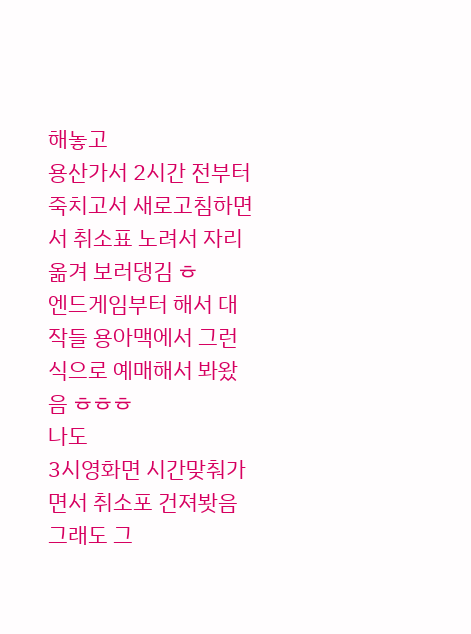해놓고
용산가서 2시간 전부터 죽치고서 새로고침하면서 취소표 노려서 자리옮겨 보러댕김 ㅎ
엔드게임부터 해서 대작들 용아맥에서 그런식으로 예매해서 봐왔음 ㅎㅎㅎ
나도
3시영화면 시간맞춰가면서 취소포 건져봣음
그래도 그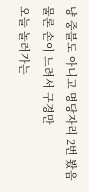냥 중블도 아니고 명당자리 2번 봤음 물론 손이 느려서 구경만
오늘 놀러가는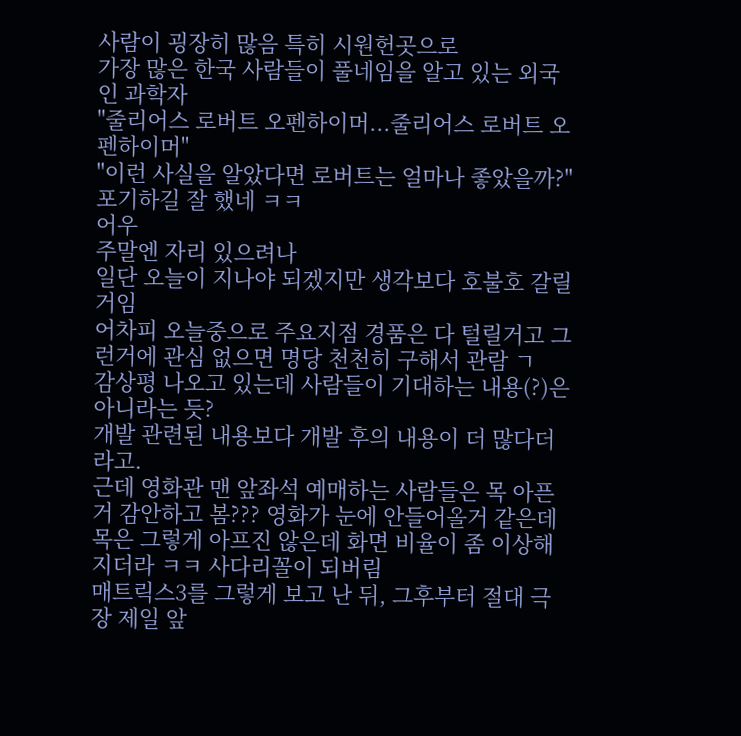사람이 굉장히 많음 특히 시원헌곳으로
가장 많은 한국 사람들이 풀네임을 알고 있는 외국인 과학자
"줄리어스 로버트 오펜하이머...줄리어스 로버트 오펜하이머"
"이런 사실을 알았다면 로버트는 얼마나 좋았을까?"
포기하길 잘 했네 ㅋㅋ
어우
주말엔 자리 있으려나
일단 오늘이 지나야 되겠지만 생각보다 호불호 갈릴거임
어차피 오늘중으로 주요지점 경품은 다 털릴거고 그런거에 관심 없으면 명당 천천히 구해서 관람 ㄱ
감상평 나오고 있는데 사람들이 기대하는 내용(?)은 아니라는 듯?
개발 관련된 내용보다 개발 후의 내용이 더 많다더라고.
근데 영화관 맨 앞좌석 예매하는 사람들은 목 아픈거 감안하고 봄??? 영화가 눈에 안들어올거 같은데
목은 그렇게 아프진 않은데 화면 비율이 좀 이상해지더라 ㅋㅋ 사다리꼴이 되버림
매트릭스3를 그렇게 보고 난 뒤, 그후부터 절대 극장 제일 앞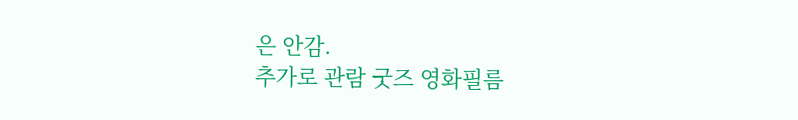은 안감.
추가로 관람 굿즈 영화필름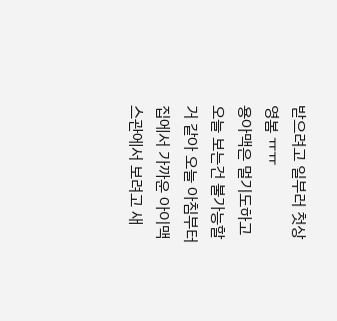받으려고 일부러 첫상영봄 ㅠㅠ
용아맥은 멀기도하고 오늘 보는건 불가능할거 같아 오늘 아침부터 집에서 가까운 아이맥스관에서 보려고 새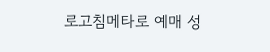로고침메타로 예매 성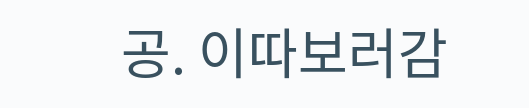공. 이따보러감